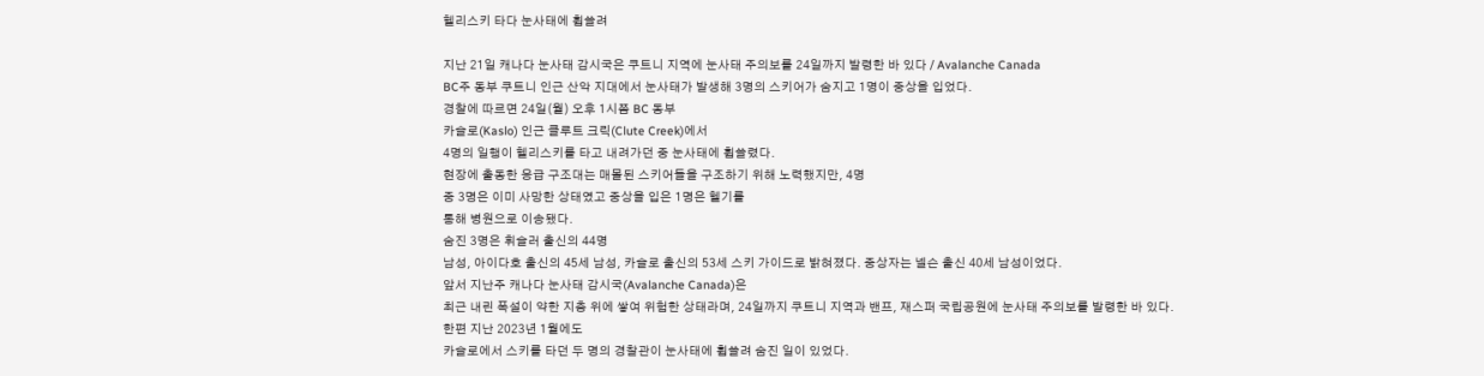헬리스키 타다 눈사태에 휩쓸려

지난 21일 캐나다 눈사태 감시국은 쿠트니 지역에 눈사태 주의보를 24일까지 발령한 바 있다 / Avalanche Canada
BC주 동부 쿠트니 인근 산악 지대에서 눈사태가 발생해 3명의 스키어가 숨지고 1명이 중상을 입었다.
경찰에 따르면 24일(월) 오후 1시쯤 BC 동부
카슬로(Kaslo) 인근 클루트 크릭(Clute Creek)에서
4명의 일행이 헬리스키를 타고 내려가던 중 눈사태에 휩쓸렸다.
현장에 출동한 응급 구조대는 매몰된 스키어들을 구조하기 위해 노력했지만, 4명
중 3명은 이미 사망한 상태였고 중상을 입은 1명은 헬기를
통해 병원으로 이송됐다.
숨진 3명은 휘슬러 출신의 44명
남성, 아이다호 출신의 45세 남성, 카슬로 출신의 53세 스키 가이드로 밝혀졌다. 중상자는 넬슨 출신 40세 남성이었다.
앞서 지난주 캐나다 눈사태 감시국(Avalanche Canada)은
최근 내린 폭설이 약한 지층 위에 쌓여 위험한 상태라며, 24일까지 쿠트니 지역과 밴프, 재스퍼 국립공원에 눈사태 주의보를 발령한 바 있다.
한편 지난 2023년 1월에도
카슬로에서 스키를 타던 두 명의 경찰관이 눈사태에 휩쓸려 숨진 일이 있었다.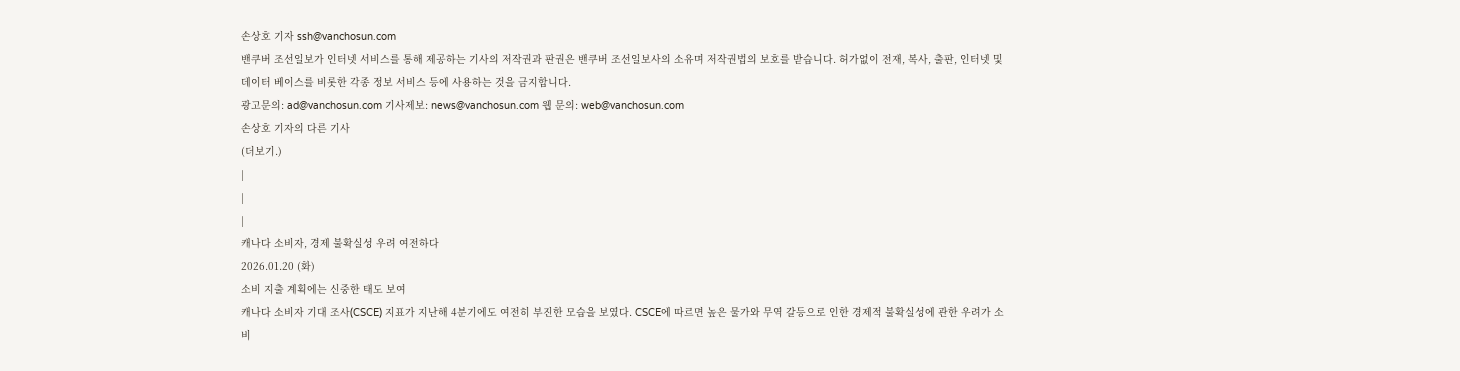손상호 기자 ssh@vanchosun.com
밴쿠버 조선일보가 인터넷 서비스를 통해 제공하는 기사의 저작권과 판권은 밴쿠버 조선일보사의 소유며 저작권법의 보호를 받습니다. 허가없이 전재, 복사, 출판, 인터넷 및 데이터 베이스를 비롯한 각종 정보 서비스 등에 사용하는 것을 금지합니다.
광고문의: ad@vanchosun.com 기사제보: news@vanchosun.com 웹 문의: web@vanchosun.com
손상호 기자의 다른 기사
(더보기.)
|
|
|
캐나다 소비자, 경제 불확실성 우려 여전하다
2026.01.20 (화)
소비 지출 계획에는 신중한 태도 보여
캐나다 소비자 기대 조사(CSCE) 지표가 지난해 4분기에도 여전히 부진한 모습을 보였다. CSCE에 따르면 높은 물가와 무역 갈등으로 인한 경제적 불확실성에 관한 우려가 소비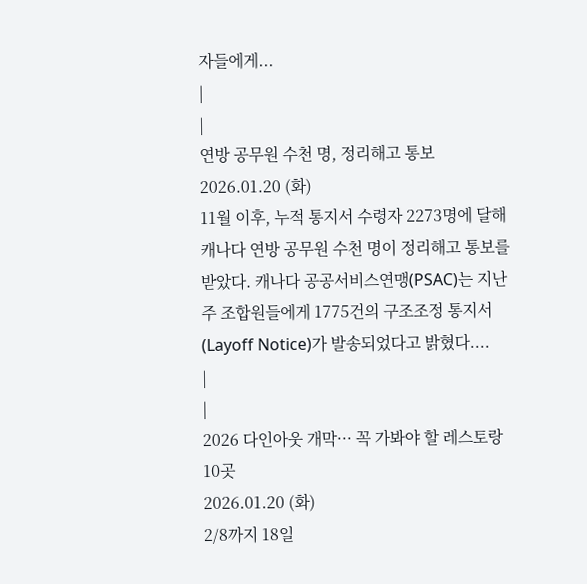자들에게...
|
|
연방 공무원 수천 명, 정리해고 통보
2026.01.20 (화)
11월 이후, 누적 통지서 수령자 2273명에 달해
캐나다 연방 공무원 수천 명이 정리해고 통보를 받았다. 캐나다 공공서비스연맹(PSAC)는 지난주 조합원들에게 1775건의 구조조정 통지서(Layoff Notice)가 발송되었다고 밝혔다....
|
|
2026 다인아웃 개막··· 꼭 가봐야 할 레스토랑 10곳
2026.01.20 (화)
2/8까지 18일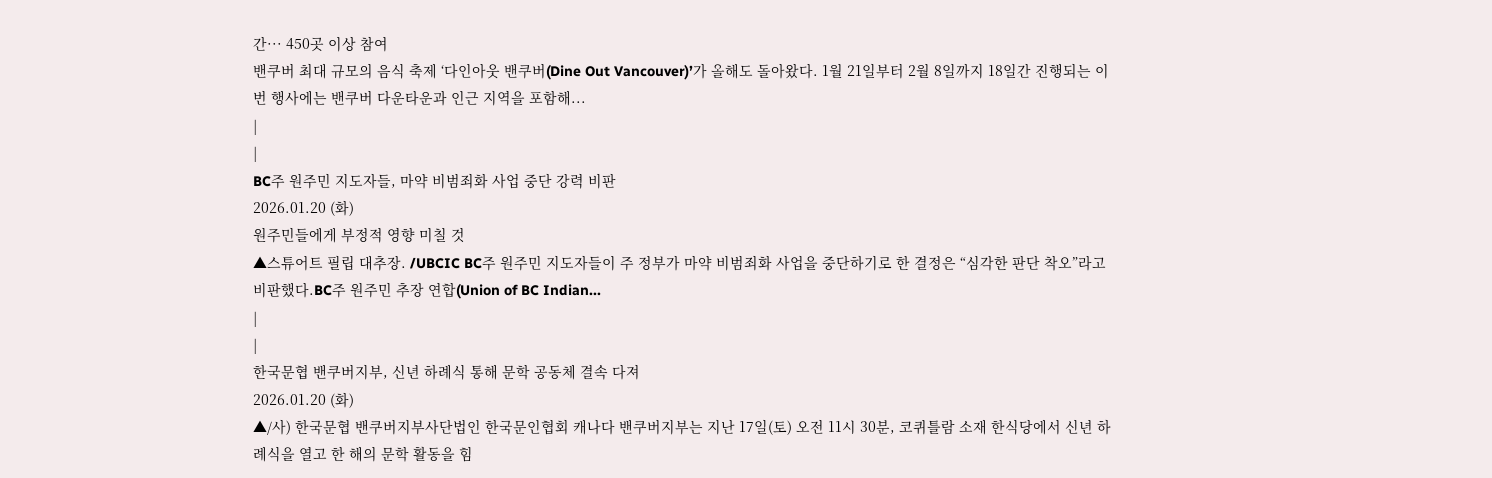간··· 450곳 이상 참여
밴쿠버 최대 규모의 음식 축제 ‘다인아웃 밴쿠버(Dine Out Vancouver)’가 올해도 돌아왔다. 1월 21일부터 2월 8일까지 18일간 진행되는 이번 행사에는 밴쿠버 다운타운과 인근 지역을 포함해...
|
|
BC주 원주민 지도자들, 마약 비범죄화 사업 중단 강력 비판
2026.01.20 (화)
원주민들에게 부정적 영향 미칠 것
▲스튜어트 필립 대추장. /UBCIC BC주 원주민 지도자들이 주 정부가 마약 비범죄화 사업을 중단하기로 한 결정은 “심각한 판단 착오”라고 비판했다.BC주 원주민 추장 연합(Union of BC Indian...
|
|
한국문협 밴쿠버지부, 신년 하례식 통해 문학 공동체 결속 다져
2026.01.20 (화)
▲/사) 한국문협 밴쿠버지부사단법인 한국문인협회 캐나다 밴쿠버지부는 지난 17일(토) 오전 11시 30분, 코퀴틀람 소재 한식당에서 신년 하례식을 열고 한 해의 문학 활동을 힘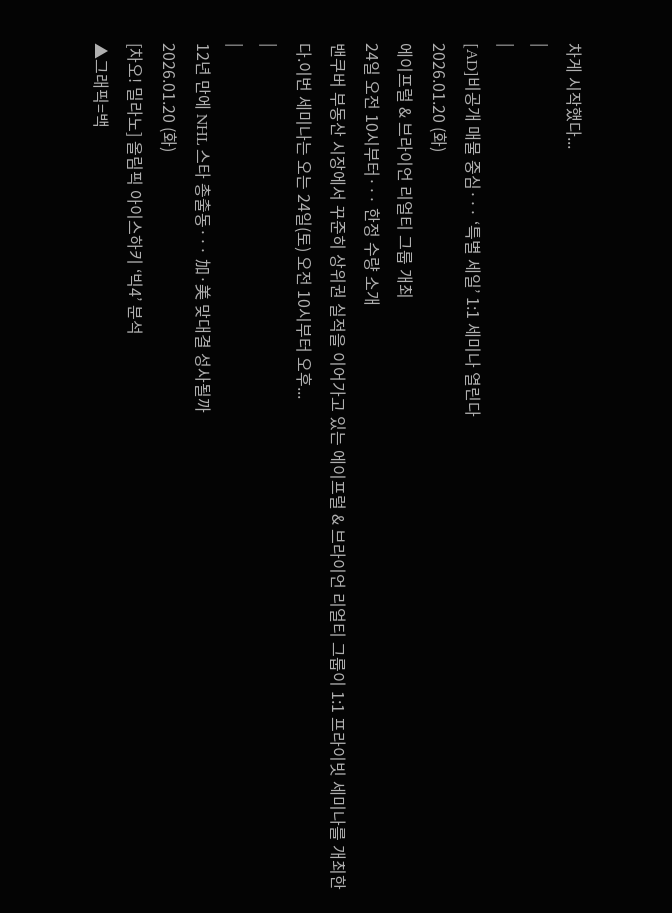차게 시작했다...
|
|
[AD]비공개 매물 중심··· ‘특별 세일’ 1:1 세미나 열린다
2026.01.20 (화)
에이프럴 & 브라이언 리얼티 그룹 개최
24일 오전 10시부터··· 한정 수량 소개
밴쿠버 부동산 시장에서 꾸준히 상위권 실적을 이어가고 있는 에이프럴 & 브라이언 리얼티 그룹이 1:1 프라이빗 세미나를 개최한다.이번 세미나는 오는 24일(토) 오전 10시부터 오후...
|
|
12년 만에 NHL 스타 총출동··· 加·美 맞대결 성사될까
2026.01.20 (화)
[차오! 밀라노] 올림픽 아이스하키 ‘빅4’ 분석
▲그래픽=백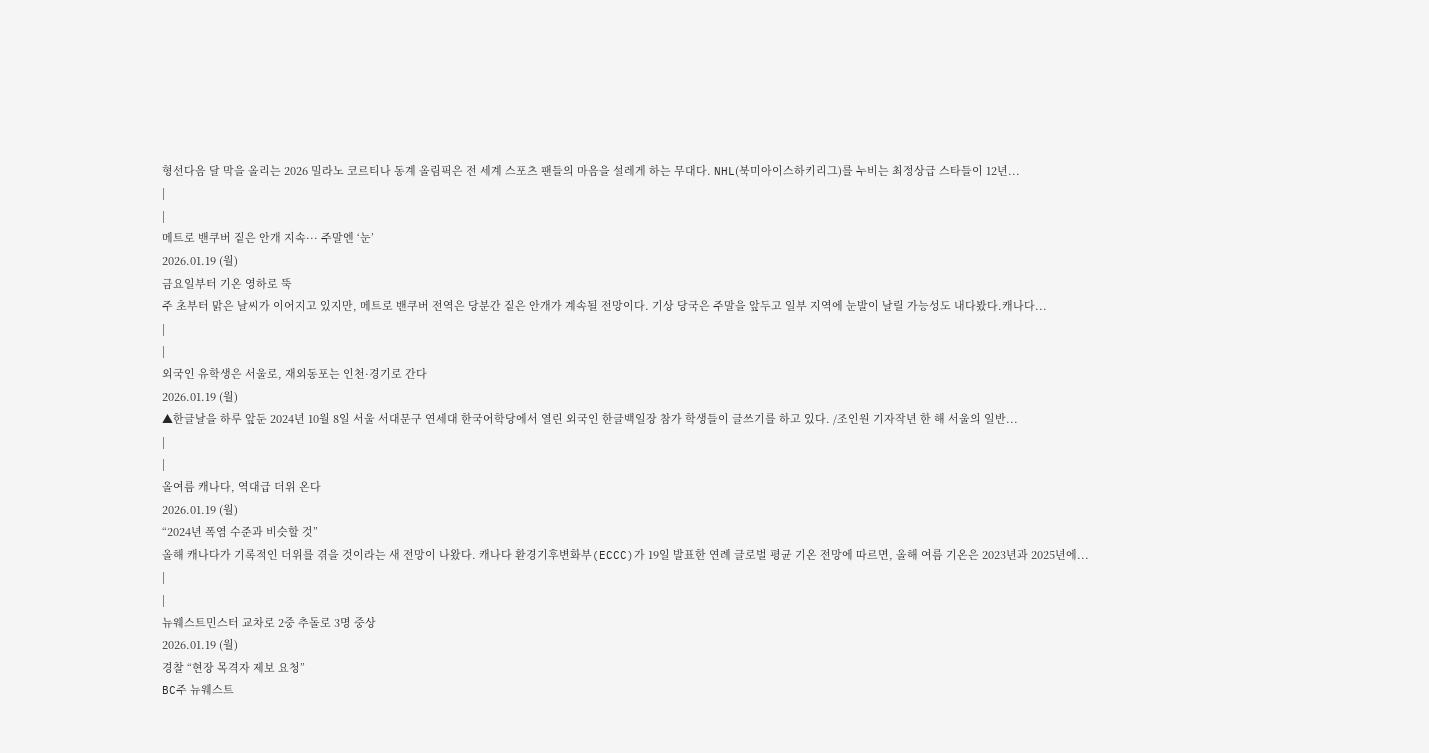형선다음 달 막을 올리는 2026 밀라노 코르티나 동계 올림픽은 전 세계 스포츠 팬들의 마음을 설레게 하는 무대다. NHL(북미아이스하키리그)를 누비는 최정상급 스타들이 12년...
|
|
메트로 밴쿠버 짙은 안개 지속··· 주말엔 ‘눈’
2026.01.19 (월)
금요일부터 기온 영하로 뚝
주 초부터 맑은 날씨가 이어지고 있지만, 메트로 밴쿠버 전역은 당분간 짙은 안개가 계속될 전망이다. 기상 당국은 주말을 앞두고 일부 지역에 눈발이 날릴 가능성도 내다봤다.캐나다...
|
|
외국인 유학생은 서울로, 재외동포는 인천·경기로 간다
2026.01.19 (월)
▲한글날을 하루 앞둔 2024년 10월 8일 서울 서대문구 연세대 한국어학당에서 열린 외국인 한글백일장 참가 학생들이 글쓰기를 하고 있다. /조인원 기자작년 한 해 서울의 일반...
|
|
올여름 캐나다, 역대급 더위 온다
2026.01.19 (월)
“2024년 폭염 수준과 비슷할 것”
올해 캐나다가 기록적인 더위를 겪을 것이라는 새 전망이 나왔다. 캐나다 환경기후변화부(ECCC)가 19일 발표한 연례 글로벌 평균 기온 전망에 따르면, 올해 여름 기온은 2023년과 2025년에...
|
|
뉴웨스트민스터 교차로 2중 추돌로 3명 중상
2026.01.19 (월)
경찰 “현장 목격자 제보 요청”
BC주 뉴웨스트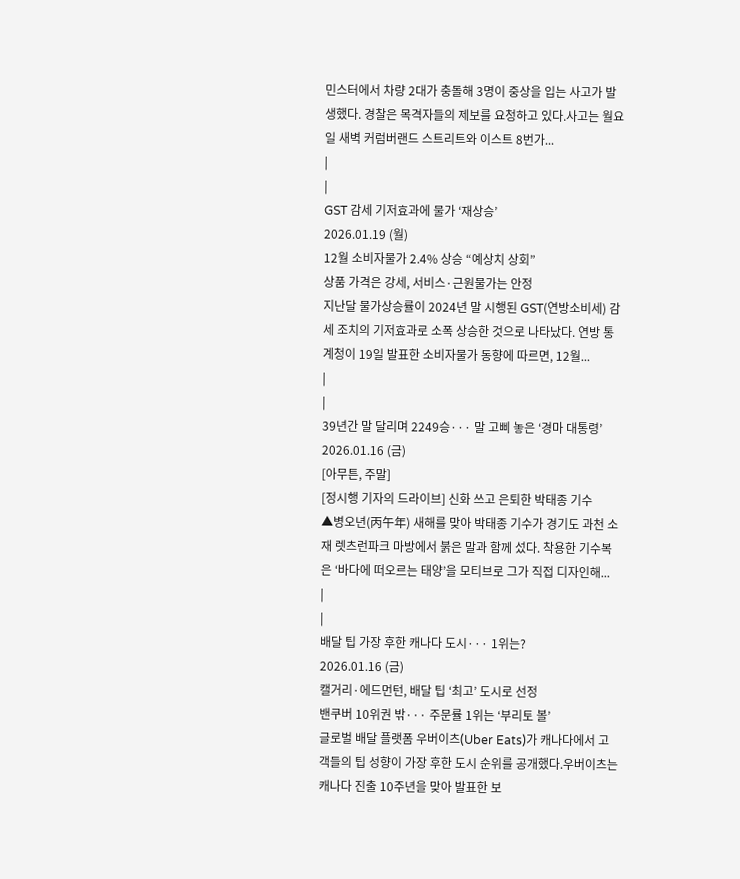민스터에서 차량 2대가 충돌해 3명이 중상을 입는 사고가 발생했다. 경찰은 목격자들의 제보를 요청하고 있다.사고는 월요일 새벽 커럼버랜드 스트리트와 이스트 8번가...
|
|
GST 감세 기저효과에 물가 ‘재상승’
2026.01.19 (월)
12월 소비자물가 2.4% 상승 “예상치 상회”
상품 가격은 강세, 서비스·근원물가는 안정
지난달 물가상승률이 2024년 말 시행된 GST(연방소비세) 감세 조치의 기저효과로 소폭 상승한 것으로 나타났다. 연방 통계청이 19일 발표한 소비자물가 동향에 따르면, 12월...
|
|
39년간 말 달리며 2249승··· 말 고삐 놓은 ‘경마 대통령’
2026.01.16 (금)
[아무튼, 주말]
[정시행 기자의 드라이브] 신화 쓰고 은퇴한 박태종 기수
▲병오년(丙午年) 새해를 맞아 박태종 기수가 경기도 과천 소재 렛츠런파크 마방에서 붉은 말과 함께 섰다. 착용한 기수복은 ‘바다에 떠오르는 태양’을 모티브로 그가 직접 디자인해...
|
|
배달 팁 가장 후한 캐나다 도시··· 1위는?
2026.01.16 (금)
캘거리·에드먼턴, 배달 팁 ‘최고’ 도시로 선정
밴쿠버 10위권 밖··· 주문률 1위는 ‘부리토 볼’
글로벌 배달 플랫폼 우버이츠(Uber Eats)가 캐나다에서 고객들의 팁 성향이 가장 후한 도시 순위를 공개했다.우버이츠는 캐나다 진출 10주년을 맞아 발표한 보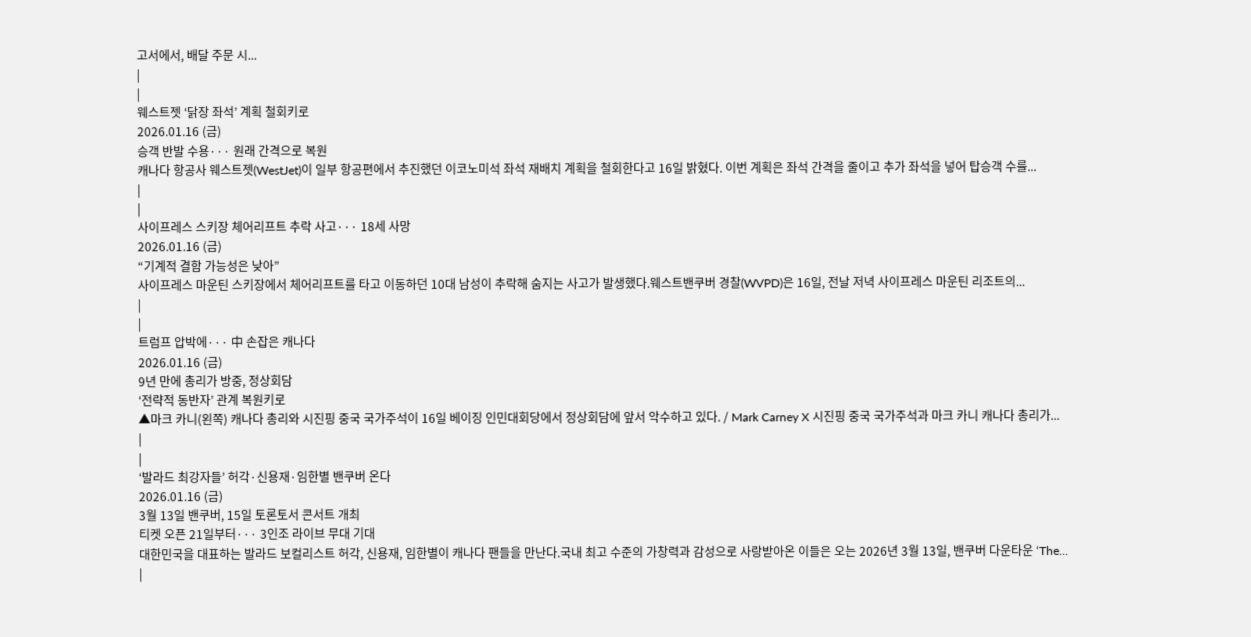고서에서, 배달 주문 시...
|
|
웨스트젯 ‘닭장 좌석’ 계획 철회키로
2026.01.16 (금)
승객 반발 수용··· 원래 간격으로 복원
캐나다 항공사 웨스트젯(WestJet)이 일부 항공편에서 추진했던 이코노미석 좌석 재배치 계획을 철회한다고 16일 밝혔다. 이번 계획은 좌석 간격을 줄이고 추가 좌석을 넣어 탑승객 수를...
|
|
사이프레스 스키장 체어리프트 추락 사고··· 18세 사망
2026.01.16 (금)
“기계적 결함 가능성은 낮아”
사이프레스 마운틴 스키장에서 체어리프트를 타고 이동하던 10대 남성이 추락해 숨지는 사고가 발생했다.웨스트밴쿠버 경찰(WVPD)은 16일, 전날 저녁 사이프레스 마운틴 리조트의...
|
|
트럼프 압박에··· 中 손잡은 캐나다
2026.01.16 (금)
9년 만에 총리가 방중, 정상회담
‘전략적 동반자’ 관계 복원키로
▲마크 카니(왼쪽) 캐나다 총리와 시진핑 중국 국가주석이 16일 베이징 인민대회당에서 정상회담에 앞서 악수하고 있다. / Mark Carney X 시진핑 중국 국가주석과 마크 카니 캐나다 총리가...
|
|
‘발라드 최강자들’ 허각·신용재·임한별 밴쿠버 온다
2026.01.16 (금)
3월 13일 밴쿠버, 15일 토론토서 콘서트 개최
티켓 오픈 21일부터··· 3인조 라이브 무대 기대
대한민국을 대표하는 발라드 보컬리스트 허각, 신용재, 임한별이 캐나다 팬들을 만난다.국내 최고 수준의 가창력과 감성으로 사랑받아온 이들은 오는 2026년 3월 13일, 밴쿠버 다운타운 ‘The...
|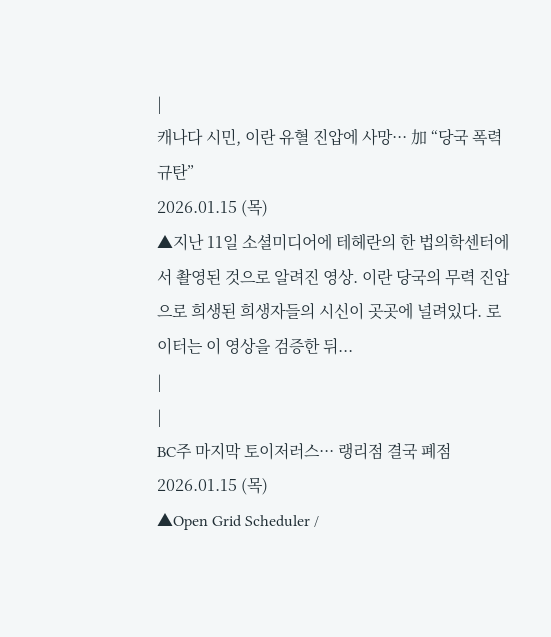|
캐나다 시민, 이란 유혈 진압에 사망··· 加 “당국 폭력 규탄”
2026.01.15 (목)
▲지난 11일 소셜미디어에 테헤란의 한 법의학센터에서 촬영된 것으로 알려진 영상. 이란 당국의 무력 진압으로 희생된 희생자들의 시신이 곳곳에 널려있다. 로이터는 이 영상을 검증한 뒤...
|
|
BC주 마지막 토이저러스··· 랭리점 결국 폐점
2026.01.15 (목)
▲Open Grid Scheduler /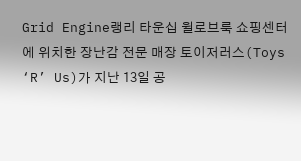Grid Engine랭리 타운십 윌로브룩 쇼핑센터에 위치한 장난감 전문 매장 토이저러스(Toys ‘R’ Us)가 지난 13일 공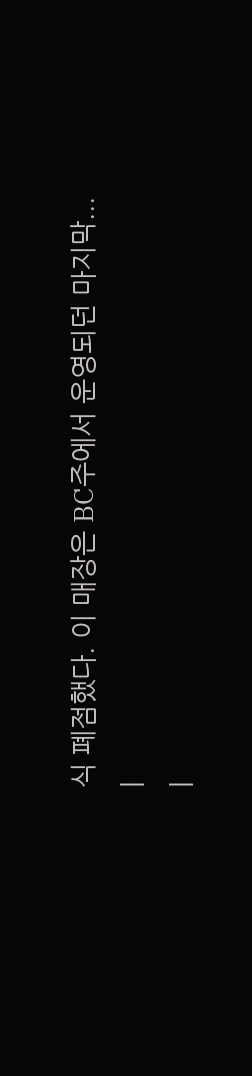식 폐점했다. 이 매장은 BC주에서 운영되던 마지막...
|
|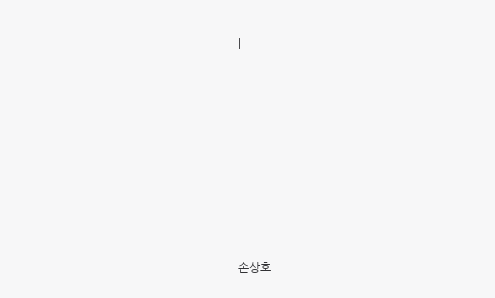|









손상호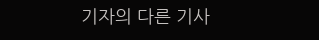기자의 다른 기사